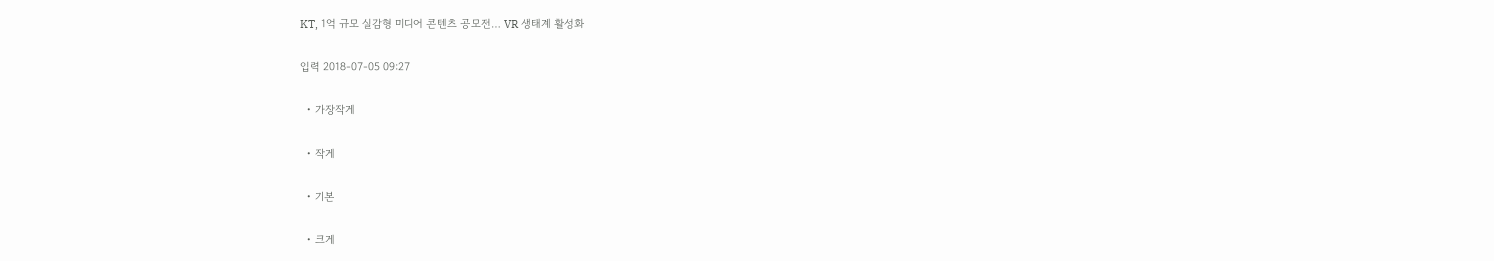KT, 1억 규모 실감형 미디어 콘텐츠 공모전… VR 생태계 활성화

입력 2018-07-05 09:27

  • 가장작게

  • 작게

  • 기본

  • 크게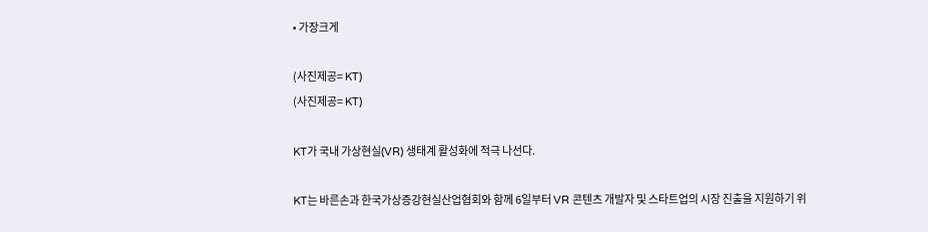• 가장크게

(사진제공= KT)
(사진제공= KT)

KT가 국내 가상현실(VR) 생태계 활성화에 적극 나선다.

KT는 바른손과 한국가상증강현실산업협회와 함께 6일부터 VR 콘텐츠 개발자 및 스타트업의 시장 진출을 지원하기 위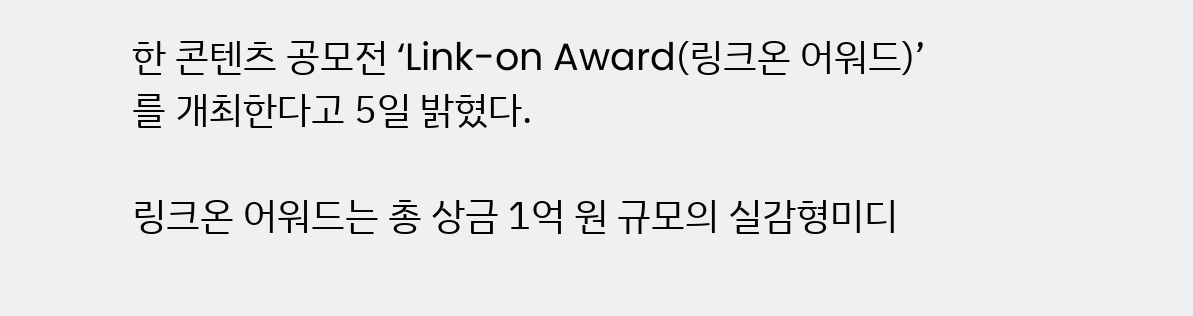한 콘텐츠 공모전 ‘Link-on Award(링크온 어워드)’를 개최한다고 5일 밝혔다.

링크온 어워드는 총 상금 1억 원 규모의 실감형미디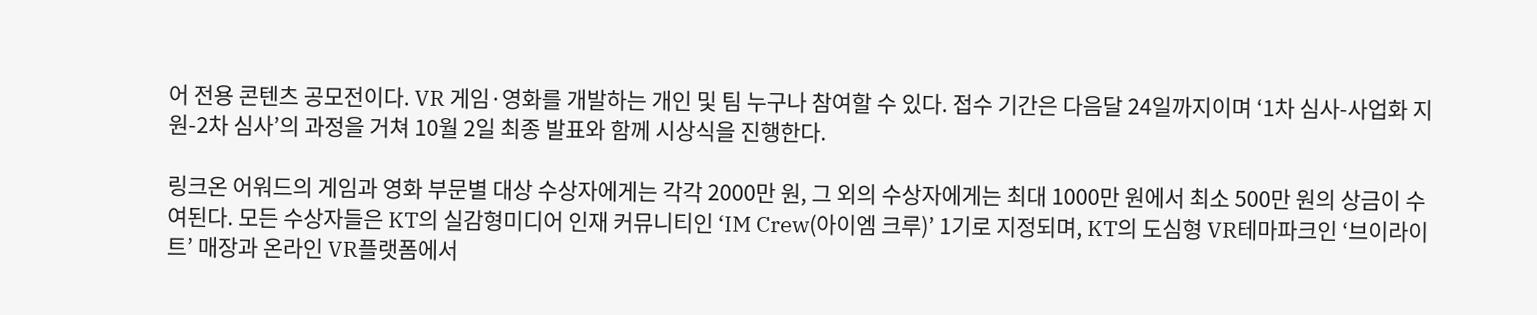어 전용 콘텐츠 공모전이다. VR 게임·영화를 개발하는 개인 및 팀 누구나 참여할 수 있다. 접수 기간은 다음달 24일까지이며 ‘1차 심사-사업화 지원-2차 심사’의 과정을 거쳐 10월 2일 최종 발표와 함께 시상식을 진행한다.

링크온 어워드의 게임과 영화 부문별 대상 수상자에게는 각각 2000만 원, 그 외의 수상자에게는 최대 1000만 원에서 최소 500만 원의 상금이 수여된다. 모든 수상자들은 KT의 실감형미디어 인재 커뮤니티인 ‘IM Crew(아이엠 크루)’ 1기로 지정되며, KT의 도심형 VR테마파크인 ‘브이라이트’ 매장과 온라인 VR플랫폼에서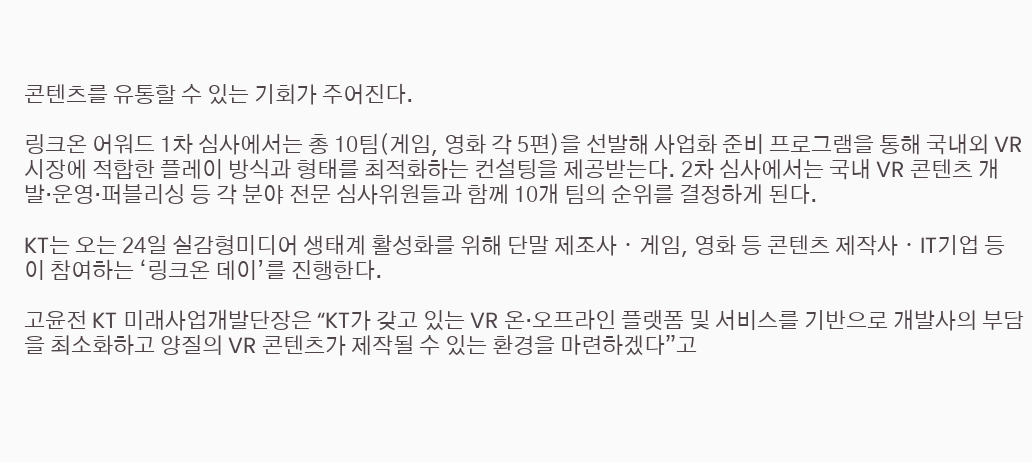콘텐츠를 유통할 수 있는 기회가 주어진다.

링크온 어워드 1차 심사에서는 총 10팀(게임, 영화 각 5편)을 선발해 사업화 준비 프로그램을 통해 국내외 VR 시장에 적합한 플레이 방식과 형태를 최적화하는 컨설팅을 제공받는다. 2차 심사에서는 국내 VR 콘텐츠 개발·운영·퍼블리싱 등 각 분야 전문 심사위원들과 함께 10개 팀의 순위를 결정하게 된다.

KT는 오는 24일 실감형미디어 생태계 활성화를 위해 단말 제조사ㆍ게임, 영화 등 콘텐츠 제작사ㆍIT기업 등이 참여하는 ‘링크온 데이’를 진행한다.

고윤전 KT 미래사업개발단장은 “KT가 갖고 있는 VR 온·오프라인 플랫폼 및 서비스를 기반으로 개발사의 부담을 최소화하고 양질의 VR 콘텐츠가 제작될 수 있는 환경을 마련하겠다”고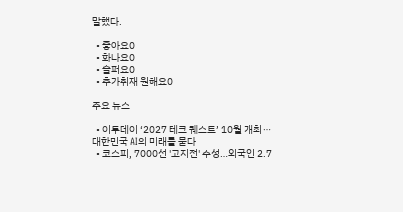말했다.

  • 좋아요0
  • 화나요0
  • 슬퍼요0
  • 추가취재 원해요0

주요 뉴스

  • 이투데이 ‘2027 테크 퀘스트’ 10월 개최⋯대한민국 AI의 미래를 묻다
  • 코스피, 7000선 '고지전' 수성…외국인 2.7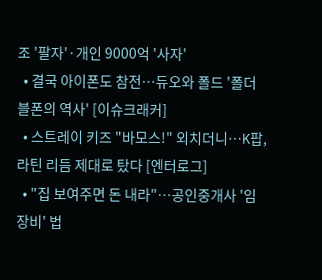조 '팔자'·개인 9000억 '사자'
  • 결국 아이폰도 참전…듀오와 폴드 '폴더블폰의 역사' [이슈크래커]
  • 스트레이 키즈 "바모스!" 외치더니⋯K팝, 라틴 리듬 제대로 탔다 [엔터로그]
  • "집 보여주면 돈 내라"⋯공인중개사 '임장비' 법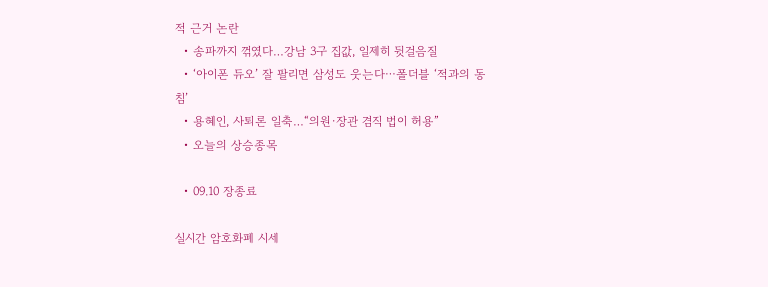적 근거 논란
  • 송파까지 꺾였다…강남 3구 집값, 일제히 뒷걸음질
  • ‘아이폰 듀오’ 잘 팔리면 삼성도 웃는다⋯폴더블 ‘적과의 동침’
  • 용혜인, 사퇴론 일축…“의원·장관 겸직 법이 허용”
  • 오늘의 상승종목

  • 09.10 장종료

실시간 암호화폐 시세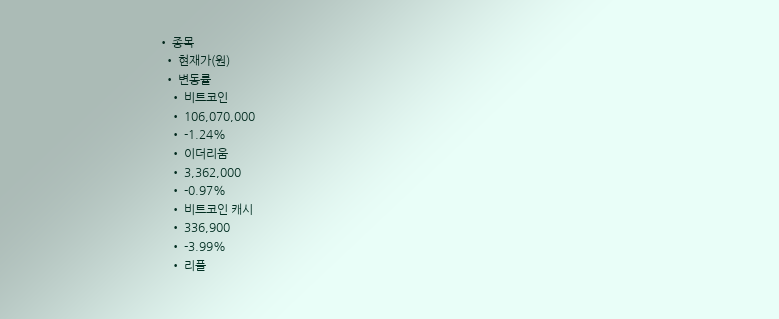• 종목
  • 현재가(원)
  • 변동률
    • 비트코인
    • 106,070,000
    • -1.24%
    • 이더리움
    • 3,362,000
    • -0.97%
    • 비트코인 캐시
    • 336,900
    • -3.99%
    • 리플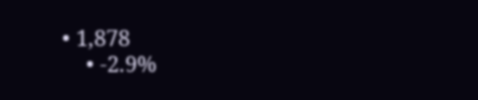• 1,878
    • -2.9%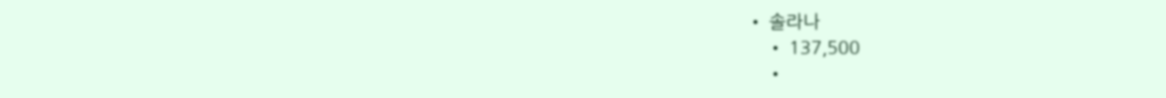• 솔라나
    • 137,500
    •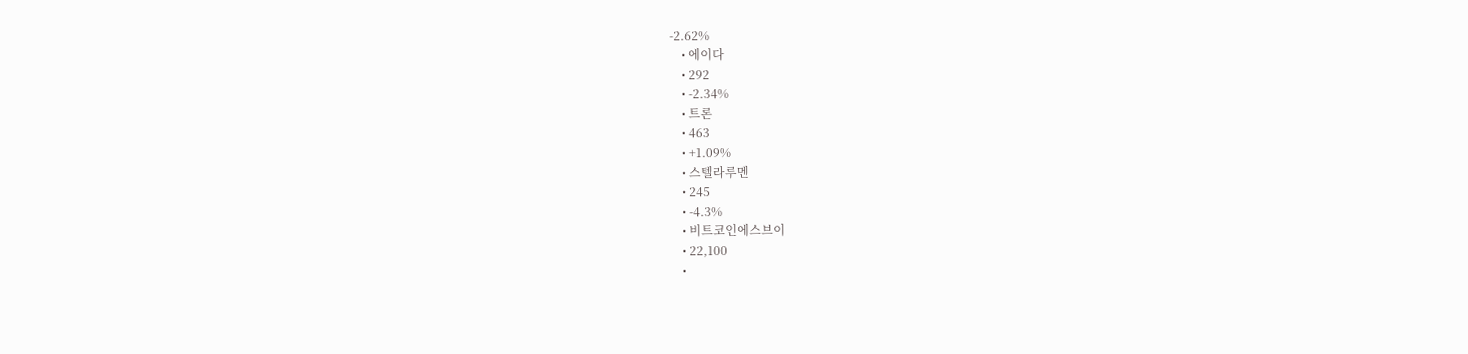-2.62%
    • 에이다
    • 292
    • -2.34%
    • 트론
    • 463
    • +1.09%
    • 스텔라루멘
    • 245
    • -4.3%
    • 비트코인에스브이
    • 22,100
    •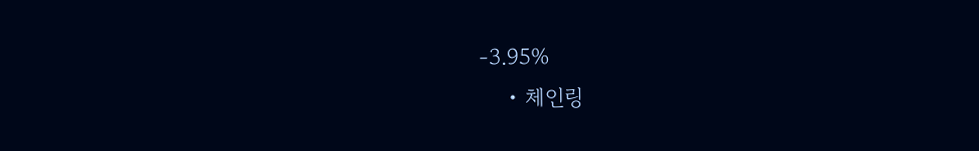-3.95%
    • 체인링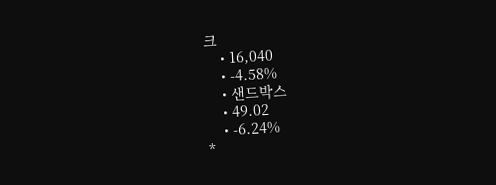크
    • 16,040
    • -4.58%
    • 샌드박스
    • 49.02
    • -6.24%
*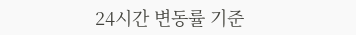24시간 변동률 기준